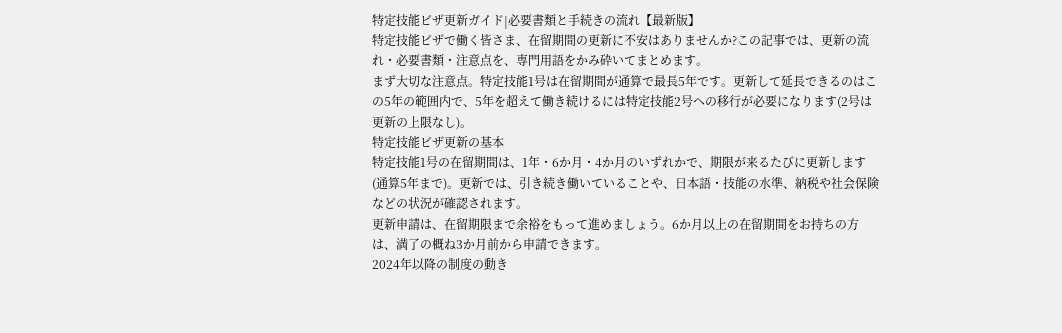特定技能ビザ更新ガイド|必要書類と手続きの流れ【最新版】
特定技能ビザで働く皆さま、在留期間の更新に不安はありませんか?この記事では、更新の流れ・必要書類・注意点を、専門用語をかみ砕いてまとめます。
まず大切な注意点。特定技能1号は在留期間が通算で最長5年です。更新して延長できるのはこの5年の範囲内で、5年を超えて働き続けるには特定技能2号への移行が必要になります(2号は更新の上限なし)。
特定技能ビザ更新の基本
特定技能1号の在留期間は、1年・6か月・4か月のいずれかで、期限が来るたびに更新します(通算5年まで)。更新では、引き続き働いていることや、日本語・技能の水準、納税や社会保険などの状況が確認されます。
更新申請は、在留期限まで余裕をもって進めましょう。6か月以上の在留期間をお持ちの方は、満了の概ね3か月前から申請できます。
2024年以降の制度の動き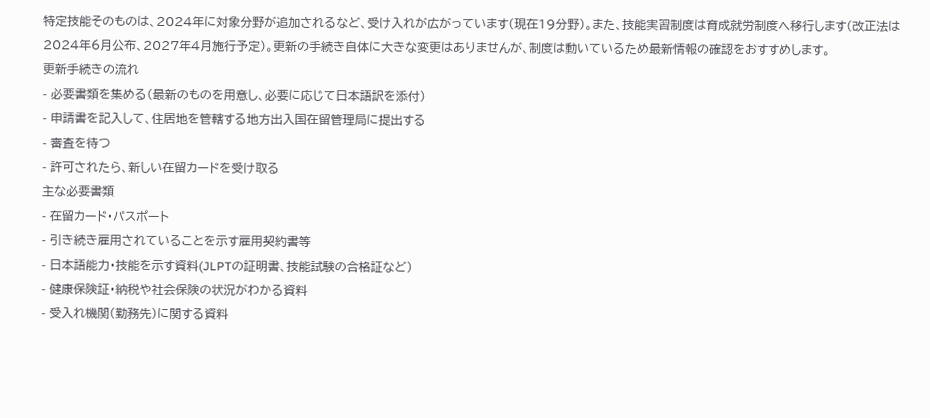特定技能そのものは、2024年に対象分野が追加されるなど、受け入れが広がっています(現在19分野)。また、技能実習制度は育成就労制度へ移行します(改正法は2024年6月公布、2027年4月施行予定)。更新の手続き自体に大きな変更はありませんが、制度は動いているため最新情報の確認をおすすめします。
更新手続きの流れ
- 必要書類を集める(最新のものを用意し、必要に応じて日本語訳を添付)
- 申請書を記入して、住居地を管轄する地方出入国在留管理局に提出する
- 審査を待つ
- 許可されたら、新しい在留カードを受け取る
主な必要書類
- 在留カード・パスポート
- 引き続き雇用されていることを示す雇用契約書等
- 日本語能力・技能を示す資料(JLPTの証明書、技能試験の合格証など)
- 健康保険証・納税や社会保険の状況がわかる資料
- 受入れ機関(勤務先)に関する資料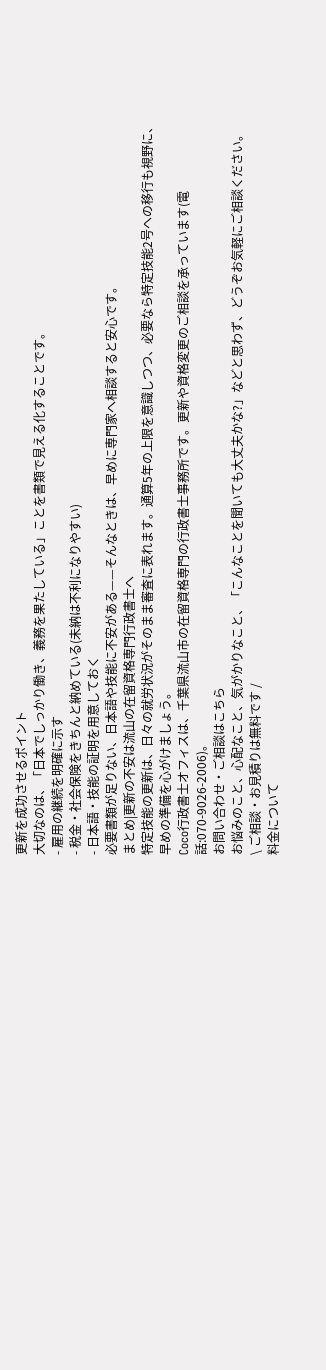更新を成功させるポイント
大切なのは、「日本でしっかり働き、義務を果たしている」ことを書類で見える化することです。
- 雇用の継続を明確に示す
- 税金・社会保険をきちんと納めている(未納は不利になりやすい)
- 日本語・技能の証明を用意しておく
必要書類が足りない、日本語や技能に不安がある——そんなときは、早めに専門家へ相談すると安心です。
まとめ|更新の不安は流山の在留資格専門行政書士へ
特定技能の更新は、日々の就労状況がそのまま審査に表れます。通算5年の上限を意識しつつ、必要なら特定技能2号への移行も視野に、早めの準備を心がけましょう。
Coco行政書士オフィスは、千葉県流山市の在留資格専門の行政書士事務所です。更新や資格変更のご相談を承っています(電話:070-9026-2006)。
お問い合わせ・ご相談はこちら
お悩みのこと、心配なこと、気がかりなこと、「こんなことを聞いても大丈夫かな?」などと思わず、どうぞお気軽にご相談ください。
\ ご相談・お見積りは無料です /
料金について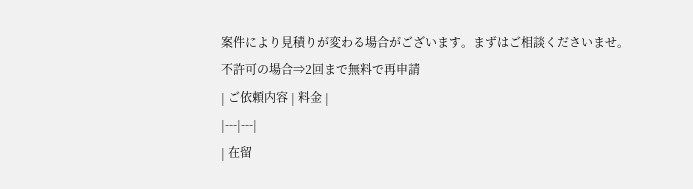案件により見積りが変わる場合がございます。まずはご相談くださいませ。
不許可の場合⇒2回まで無料で再申請
| ご依頼内容 | 料金 |
|---|---|
| 在留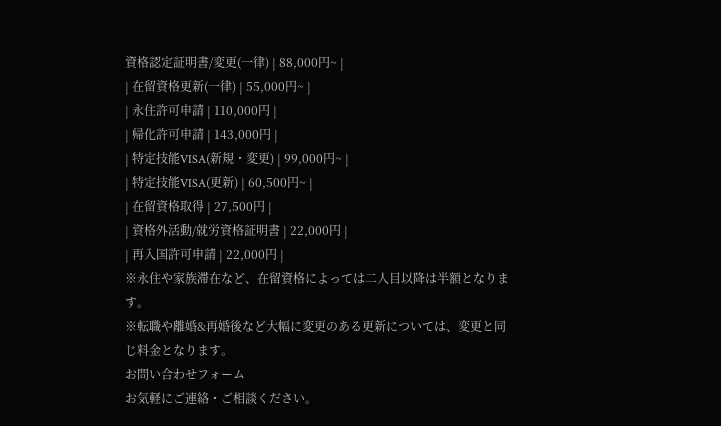資格認定証明書/変更(一律) | 88,000円~ |
| 在留資格更新(一律) | 55,000円~ |
| 永住許可申請 | 110,000円 |
| 帰化許可申請 | 143,000円 |
| 特定技能VISA(新規・変更) | 99,000円~ |
| 特定技能VISA(更新) | 60,500円~ |
| 在留資格取得 | 27,500円 |
| 資格外活動/就労資格証明書 | 22,000円 |
| 再入国許可申請 | 22,000円 |
※永住や家族滞在など、在留資格によっては二人目以降は半額となります。
※転職や離婚&再婚後など大幅に変更のある更新については、変更と同じ料金となります。
お問い合わせフォーム
お気軽にご連絡・ご相談ください。